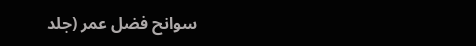سوانح فضل عمر (جلد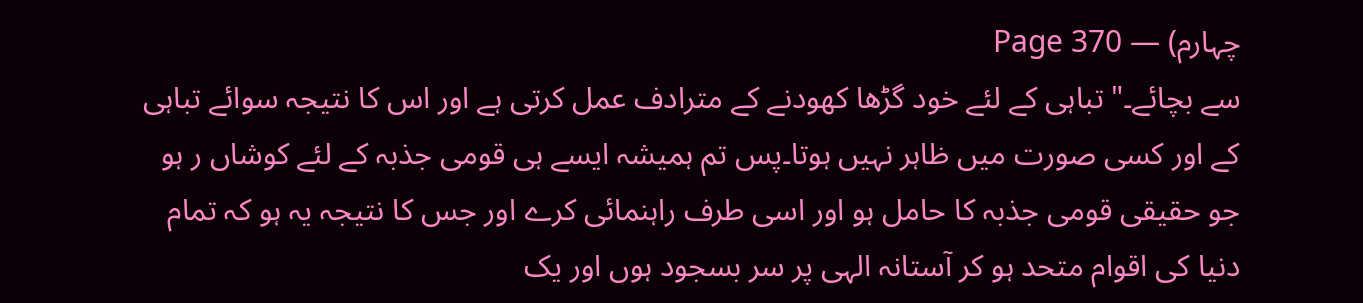چہارم) — Page 370
سے بچائے۔" تباہی کے لئے خود گڑھا کھودنے کے مترادف عمل کرتی ہے اور اس کا نتیجہ سوائے تباہی کے اور کسی صورت میں ظاہر نہیں ہوتا۔پس تم ہمیشہ ایسے ہی قومی جذبہ کے لئے کوشاں ر ہو جو حقیقی قومی جذبہ کا حامل ہو اور اسی طرف راہنمائی کرے اور جس کا نتیجہ یہ ہو کہ تمام دنیا کی اقوام متحد ہو کر آستانہ الہی پر سر بسجود ہوں اور یک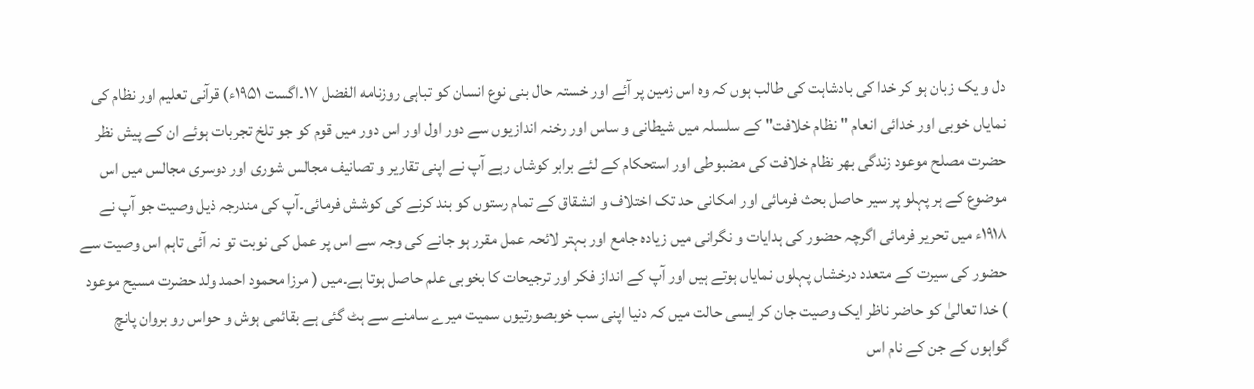دل و یک زبان ہو کر خدا کی بادشاہت کی طالب ہوں کہ وہ اس زمین پر آئے اور خستہ حال بنی نوع انسان کو تباہی روزنامه الفضل ۱۷۔اگست ۱۹۵۱ء) قرآنی تعلیم اور نظام کی نمایاں خوبی اور خدائی انعام " نظام خلافت" کے سلسلہ میں شیطانی و ساس اور رخنہ اندازیوں سے دور اول اور اس دور میں قوم کو جو تلخ تجربات ہوئے ان کے پیش نظر حضرت مصلح موعود زندگی بھر نظام خلافت کی مضبوطی اور استحکام کے لئے برابر کوشاں رہے آپ نے اپنی تقاریر و تصانیف مجالس شوری اور دوسری مجالس میں اس موضوع کے ہر پہلو پر سیر حاصل بحث فرمائی اور امکانی حد تک اختلاف و انشقاق کے تمام رستوں کو بند کرنے کی کوشش فرمائی۔آپ کی مندرجہ ذیل وصیت جو آپ نے ۱۹۱۸ء میں تحریر فرمائی اگرچہ حضور کی ہدایات و نگرانی میں زیادہ جامع اور بہتر لائحہ عمل مقرر ہو جانے کی وجہ سے اس پر عمل کی نوبت تو نہ آئی تاہم اس وصیت سے حضور کی سیرت کے متعدد درخشاں پہلوں نمایاں ہوتے ہیں اور آپ کے انداز فکر اور ترجیحات کا بخوبی علم حاصل ہوتا ہے۔میں ( مرزا محمود احمد ولد حضرت مسیح موعود ) خدا تعالیٰ کو حاضر ناظر ایک وصیت جان کر ایسی حالت میں کہ دنیا اپنی سب خوبصورتیوں سمیت میرے سامنے سے ہٹ گئی ہے بقائمی ہوش و حواس رو بروان پانچ گواہوں کے جن کے نام اس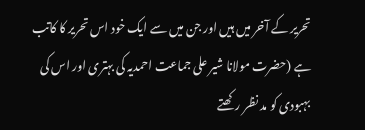تحریر کے آخر میں ہیں اور جن میں سے ایک خود اس تحریر کا کاتب ہے (حضرت مولانا شیر علی جماعت احمدیہ کی بہتری اور اس کی بہبودی کو مد نظر رکھتے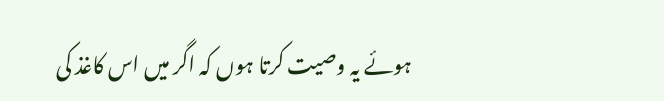ہوئے یہ وصیت کرتا ہوں کہ اگر میں اس کاغذ کی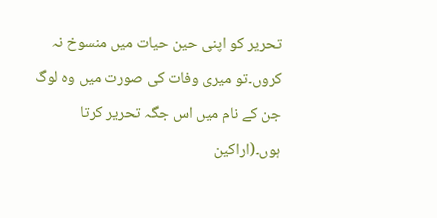تحریر کو اپنی حین حیات میں منسوخ نہ کروں۔تو میری وفات کی صورت میں وہ لوگ جن کے نام میں اس جگہ تحریر کرتا ہوں۔(اراکین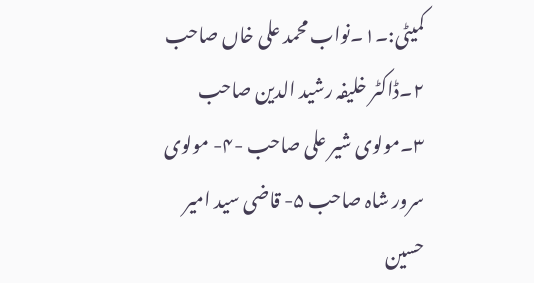کمیٹی:۔۱۔نواب محمد علی خاں صاحب ۲۔ڈاکٹر خلیفہ رشید الدین صاحب ۳۔مولوی شیر علی صاحب -۴- مولوی سرور شاہ صاحب ۵- قاضی سید امیر حسین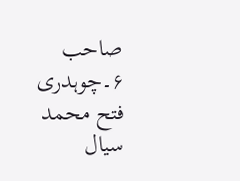صاحب ۶۔چوہدری فتح محمد سیال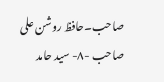صاحب۔حافظ روشن علی صاحب -۸- سید حامد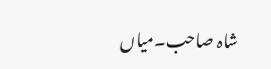شاہ صاحب۔میاں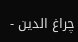چراغ الدین -